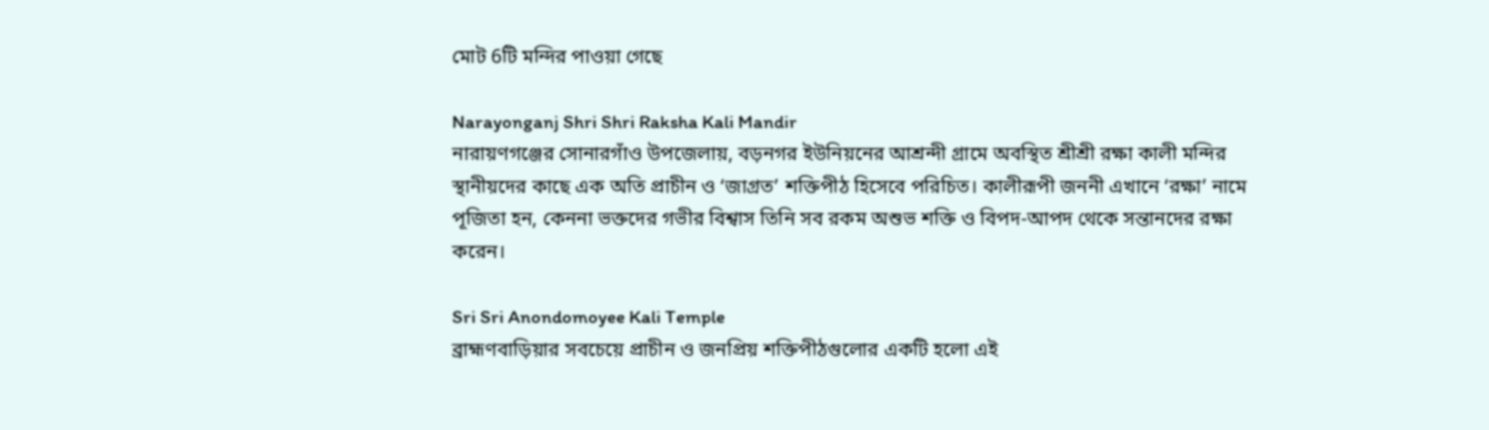মোট 6টি মন্দির পাওয়া গেছে

Narayonganj Shri Shri Raksha Kali Mandir
নারায়ণগঞ্জের সোনারগাঁও উপজেলায়, বড়নগর ইউনিয়নের আশ্রন্দী গ্রামে অবস্থিত শ্রীশ্রী রক্ষা কালী মন্দির স্থানীয়দের কাছে এক অতি প্রাচীন ও ‘জাগ্রত’ শক্তিপীঠ হিসেবে পরিচিত। কালীরূপী জননী এখানে ‘রক্ষা’ নামে পূজিতা হন, কেননা ভক্তদের গভীর বিশ্বাস তিনি সব রকম অশুভ শক্তি ও বিপদ-আপদ থেকে সন্তানদের রক্ষা করেন।

Sri Sri Anondomoyee Kali Temple
ব্রাহ্মণবাড়িয়ার সবচেয়ে প্রাচীন ও জনপ্রিয় শক্তিপীঠগুলোর একটি হলো এই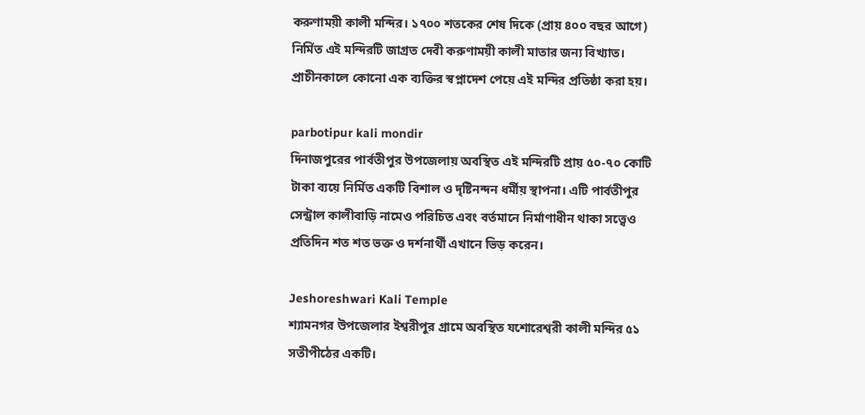করুণাময়ী কালী মন্দির। ১৭০০ শতকের শেষ দিকে (প্রায় ৪০০ বছর আগে) নির্মিত এই মন্দিরটি জাগ্রত দেবী করুণাময়ী কালী মাতার জন্য বিখ্যাত। প্রাচীনকালে কোনো এক ব্যক্তির স্বপ্নাদেশ পেয়ে এই মন্দির প্রতিষ্ঠা করা হয়।

parbotipur kali mondir
দিনাজপুরের পার্বতীপুর উপজেলায় অবস্থিত এই মন্দিরটি প্রায় ৫০-৭০ কোটি টাকা ব্যয়ে নির্মিত একটি বিশাল ও দৃষ্টিনন্দন ধর্মীয় স্থাপনা। এটি পার্বতীপুর সেন্ট্রাল কালীবাড়ি নামেও পরিচিত এবং বর্তমানে নির্মাণাধীন থাকা সত্ত্বেও প্রতিদিন শত শত ভক্ত ও দর্শনার্থী এখানে ভিড় করেন।

Jeshoreshwari Kali Temple
শ্যামনগর উপজেলার ইশ্বরীপুর গ্রামে অবস্থিত যশোরেশ্বরী কালী মন্দির ৫১ সতীপীঠের একটি।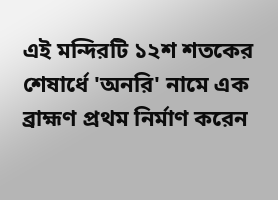এই মন্দিরটি ১২শ শতকের শেষার্ধে 'অনরি' নামে এক ব্রাহ্মণ প্রথম নির্মাণ করেন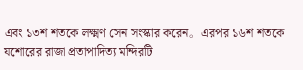এবং ১৩শ শতকে লক্ষ্মণ সেন সংস্কার করেন。এরপর ১৬শ শতকে যশোরের রাজা প্রতাপাদিত্য মন্দিরটি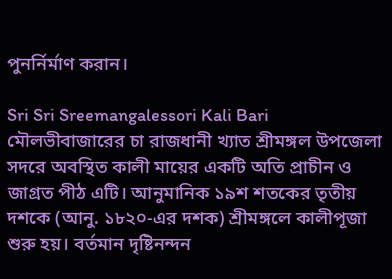পুনর্নির্মাণ করান।

Sri Sri Sreemangalessori Kali Bari
মৌলভীবাজারের চা রাজধানী খ্যাত শ্রীমঙ্গল উপজেলা সদরে অবস্থিত কালী মায়ের একটি অতি প্রাচীন ও জাগ্রত পীঠ এটি। আনুমানিক ১৯শ শতকের তৃতীয় দশকে (আনু. ১৮২০-এর দশক) শ্রীমঙ্গলে কালীপূজা শুরু হয়। বর্তমান দৃষ্টিনন্দন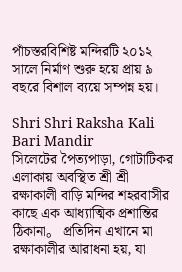পাঁচস্তরবিশিষ্ট মন্দিরটি ২০১২ সালে নির্মাণ শুরু হয়ে প্রায় ৯ বছরে বিশাল ব্যয়ে সম্পন্ন হয়।

Shri Shri Raksha Kali Bari Mandir
সিলেটের পৈত্যপাড়া, গোটাটিকর এলাকায় অবস্থিত শ্রী শ্রী রক্ষাকালী বাড়ি মন্দির শহরবাসীর কাছে এক আধ্যাত্মিক প্রশান্তির ঠিকানা。 প্রতিদিন এখানে মা রক্ষাকালীর আরাধনা হয়, যা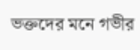ভক্তদের মনে গভীর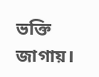ভক্তি জাগায়।